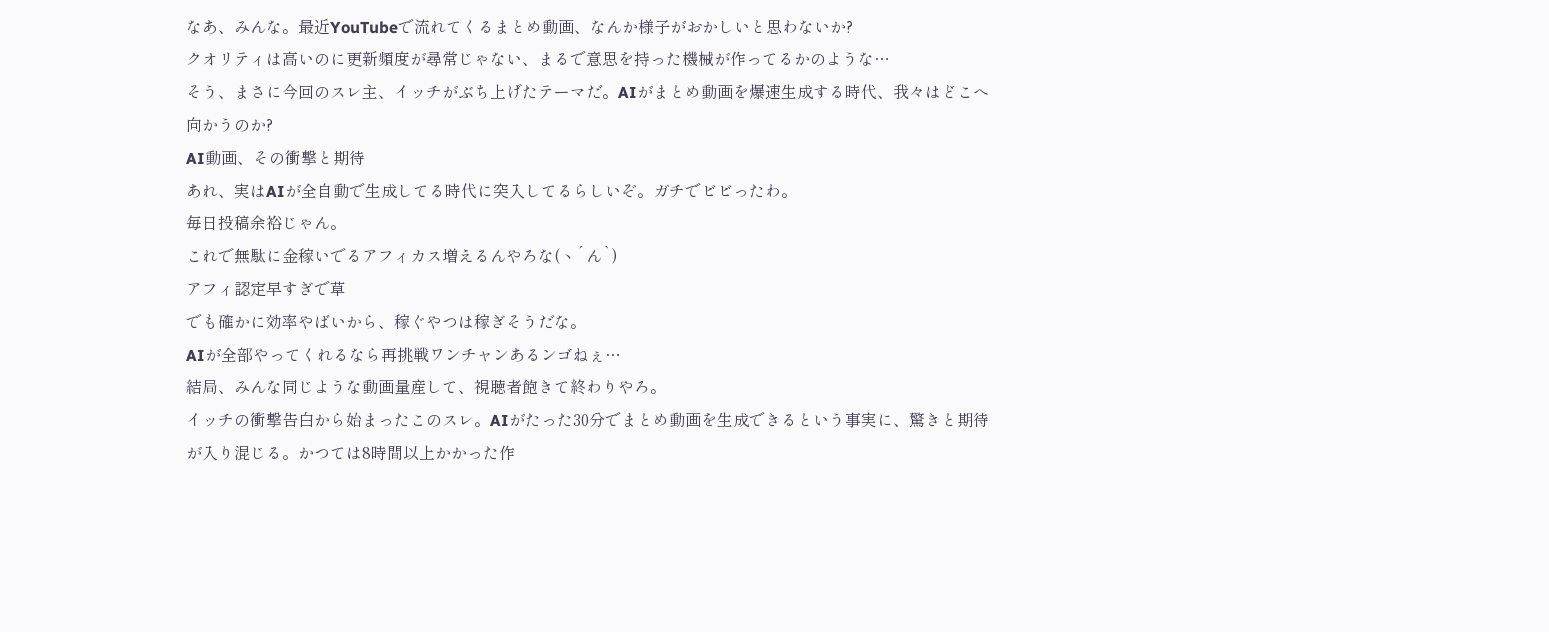なあ、みんな。最近YouTubeで流れてくるまとめ動画、なんか様子がおかしいと思わないか?
クオリティは高いのに更新頻度が尋常じゃない、まるで意思を持った機械が作ってるかのような…
そう、まさに今回のスレ主、イッチがぶち上げたテーマだ。AIがまとめ動画を爆速生成する時代、我々はどこへ向かうのか?
AI動画、その衝撃と期待
あれ、実はAIが全自動で生成してる時代に突入してるらしいぞ。ガチでビビったわ。
毎日投稿余裕じゃん。
これで無駄に金稼いでるアフィカス増えるんやろな(ヽ´ん`)
アフィ認定早すぎで草
でも確かに効率やばいから、稼ぐやつは稼ぎそうだな。
AIが全部やってくれるなら再挑戦ワンチャンあるンゴねぇ…
結局、みんな同じような動画量産して、視聴者飽きて終わりやろ。
イッチの衝撃告白から始まったこのスレ。AIがたった30分でまとめ動画を生成できるという事実に、驚きと期待が入り混じる。かつては8時間以上かかった作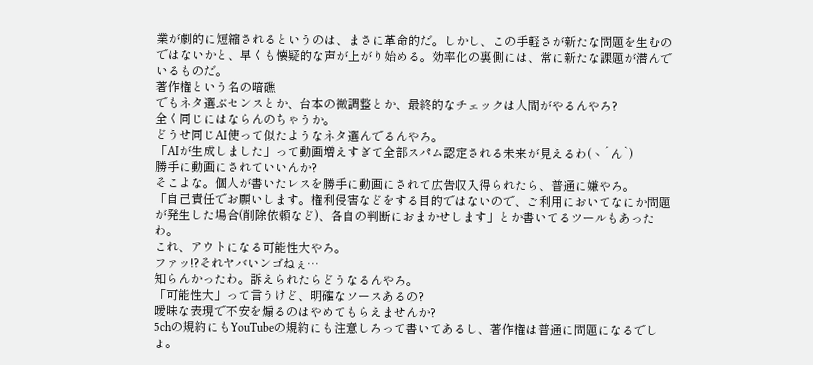業が劇的に短縮されるというのは、まさに革命的だ。しかし、この手軽さが新たな問題を生むのではないかと、早くも懐疑的な声が上がり始める。効率化の裏側には、常に新たな課題が潜んでいるものだ。
著作権という名の暗礁
でもネタ選ぶセンスとか、台本の微調整とか、最終的なチェックは人間がやるんやろ?
全く同じにはならんのちゃうか。
どうせ同じAI使って似たようなネタ選んでるんやろ。
「AIが生成しました」って動画増えすぎて全部スパム認定される未来が見えるわ(ヽ´ん`)
勝手に動画にされていいんか?
そこよな。個人が書いたレスを勝手に動画にされて広告収入得られたら、普通に嫌やろ。
「自己責任でお願いします。権利侵害などをする目的ではないので、ご利用においてなにか問題が発生した場合(削除依頼など)、各自の判断におまかせします」とか書いてるツールもあったわ。
これ、アウトになる可能性大やろ。
ファッ!?それヤバいンゴねぇ…
知らんかったわ。訴えられたらどうなるんやろ。
「可能性大」って言うけど、明確なソースあるの?
曖昧な表現で不安を煽るのはやめてもらえませんか?
5chの規約にもYouTubeの規約にも注意しろって書いてあるし、著作権は普通に問題になるでしょ。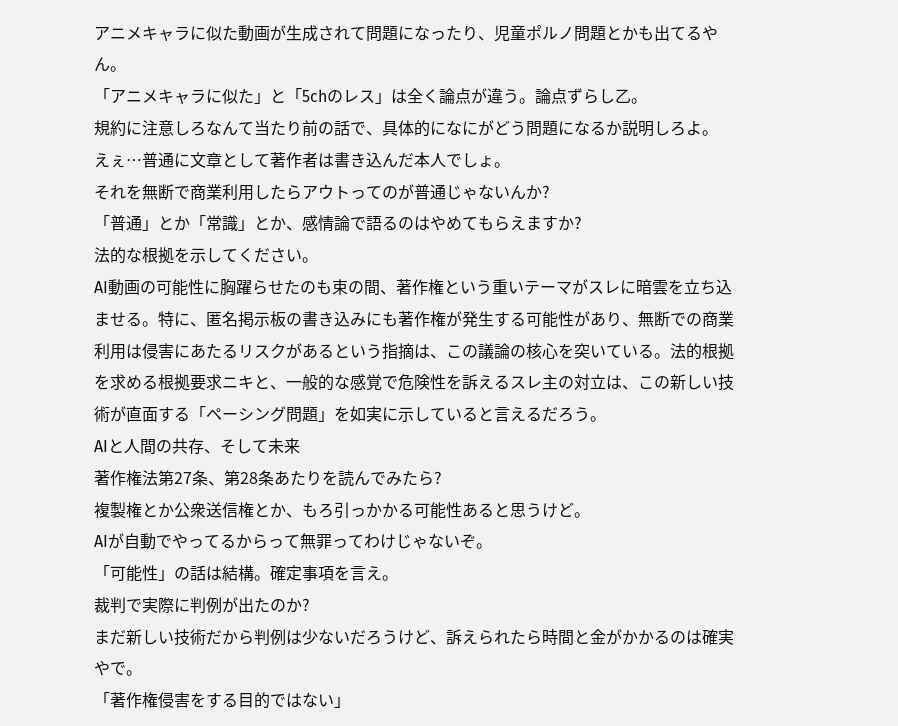アニメキャラに似た動画が生成されて問題になったり、児童ポルノ問題とかも出てるやん。
「アニメキャラに似た」と「5chのレス」は全く論点が違う。論点ずらし乙。
規約に注意しろなんて当たり前の話で、具体的になにがどう問題になるか説明しろよ。
えぇ…普通に文章として著作者は書き込んだ本人でしょ。
それを無断で商業利用したらアウトってのが普通じゃないんか?
「普通」とか「常識」とか、感情論で語るのはやめてもらえますか?
法的な根拠を示してください。
AI動画の可能性に胸躍らせたのも束の間、著作権という重いテーマがスレに暗雲を立ち込ませる。特に、匿名掲示板の書き込みにも著作権が発生する可能性があり、無断での商業利用は侵害にあたるリスクがあるという指摘は、この議論の核心を突いている。法的根拠を求める根拠要求ニキと、一般的な感覚で危険性を訴えるスレ主の対立は、この新しい技術が直面する「ペーシング問題」を如実に示していると言えるだろう。
AIと人間の共存、そして未来
著作権法第27条、第28条あたりを読んでみたら?
複製権とか公衆送信権とか、もろ引っかかる可能性あると思うけど。
AIが自動でやってるからって無罪ってわけじゃないぞ。
「可能性」の話は結構。確定事項を言え。
裁判で実際に判例が出たのか?
まだ新しい技術だから判例は少ないだろうけど、訴えられたら時間と金がかかるのは確実やで。
「著作権侵害をする目的ではない」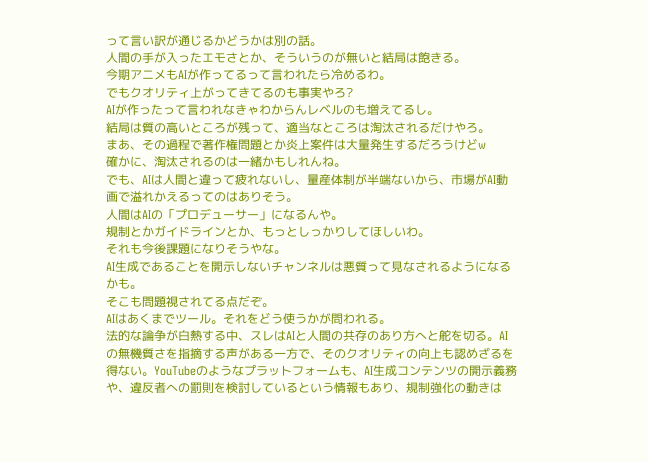って言い訳が通じるかどうかは別の話。
人間の手が入ったエモさとか、そういうのが無いと結局は飽きる。
今期アニメもAIが作ってるって言われたら冷めるわ。
でもクオリティ上がってきてるのも事実やろ?
AIが作ったって言われなきゃわからんレベルのも増えてるし。
結局は質の高いところが残って、適当なところは淘汰されるだけやろ。
まあ、その過程で著作権問題とか炎上案件は大量発生するだろうけどw
確かに、淘汰されるのは一緒かもしれんね。
でも、AIは人間と違って疲れないし、量産体制が半端ないから、市場がAI動画で溢れかえるってのはありそう。
人間はAIの「プロデューサー」になるんや。
規制とかガイドラインとか、もっとしっかりしてほしいわ。
それも今後課題になりそうやな。
AI生成であることを開示しないチャンネルは悪質って見なされるようになるかも。
そこも問題視されてる点だぞ。
AIはあくまでツール。それをどう使うかが問われる。
法的な論争が白熱する中、スレはAIと人間の共存のあり方へと舵を切る。AIの無機質さを指摘する声がある一方で、そのクオリティの向上も認めざるを得ない。YouTubeのようなプラットフォームも、AI生成コンテンツの開示義務や、違反者への罰則を検討しているという情報もあり、規制強化の動きは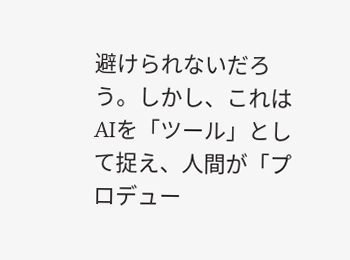避けられないだろう。しかし、これはAIを「ツール」として捉え、人間が「プロデュー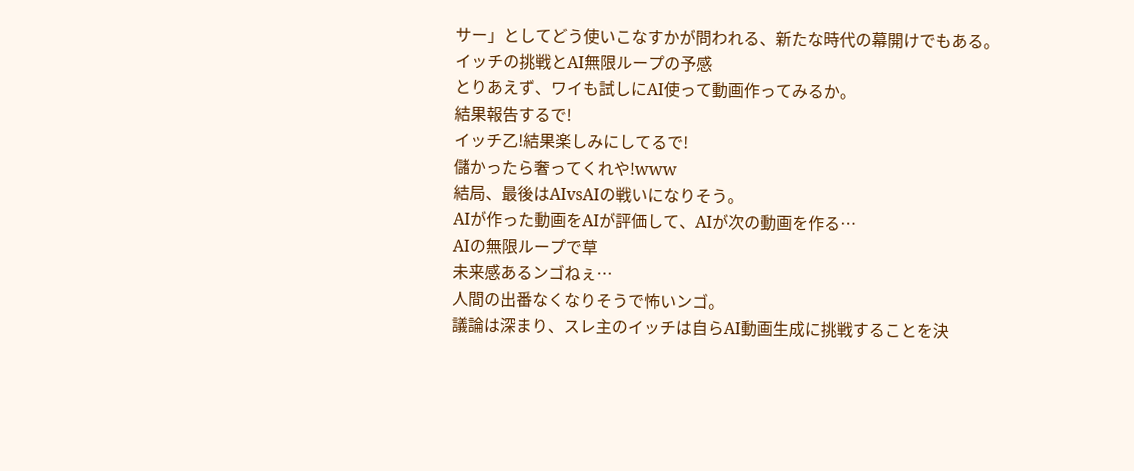サー」としてどう使いこなすかが問われる、新たな時代の幕開けでもある。
イッチの挑戦とAI無限ループの予感
とりあえず、ワイも試しにAI使って動画作ってみるか。
結果報告するで!
イッチ乙!結果楽しみにしてるで!
儲かったら奢ってくれや!www
結局、最後はAIvsAIの戦いになりそう。
AIが作った動画をAIが評価して、AIが次の動画を作る…
AIの無限ループで草
未来感あるンゴねぇ…
人間の出番なくなりそうで怖いンゴ。
議論は深まり、スレ主のイッチは自らAI動画生成に挑戦することを決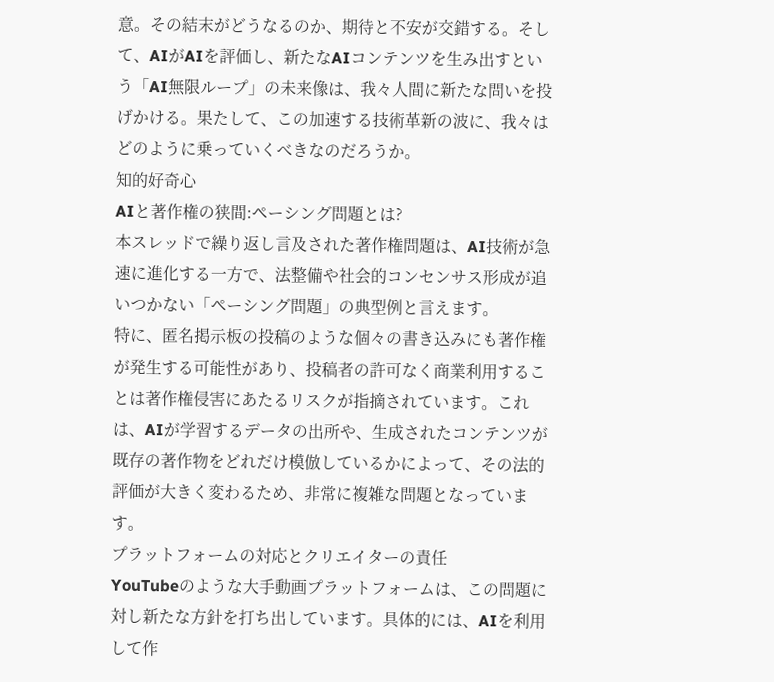意。その結末がどうなるのか、期待と不安が交錯する。そして、AIがAIを評価し、新たなAIコンテンツを生み出すという「AI無限ループ」の未来像は、我々人間に新たな問いを投げかける。果たして、この加速する技術革新の波に、我々はどのように乗っていくべきなのだろうか。
知的好奇心
AIと著作権の狭間:ペーシング問題とは?
本スレッドで繰り返し言及された著作権問題は、AI技術が急速に進化する一方で、法整備や社会的コンセンサス形成が追いつかない「ペーシング問題」の典型例と言えます。
特に、匿名掲示板の投稿のような個々の書き込みにも著作権が発生する可能性があり、投稿者の許可なく商業利用することは著作権侵害にあたるリスクが指摘されています。これは、AIが学習するデータの出所や、生成されたコンテンツが既存の著作物をどれだけ模倣しているかによって、その法的評価が大きく変わるため、非常に複雑な問題となっています。
プラットフォームの対応とクリエイターの責任
YouTubeのような大手動画プラットフォームは、この問題に対し新たな方針を打ち出しています。具体的には、AIを利用して作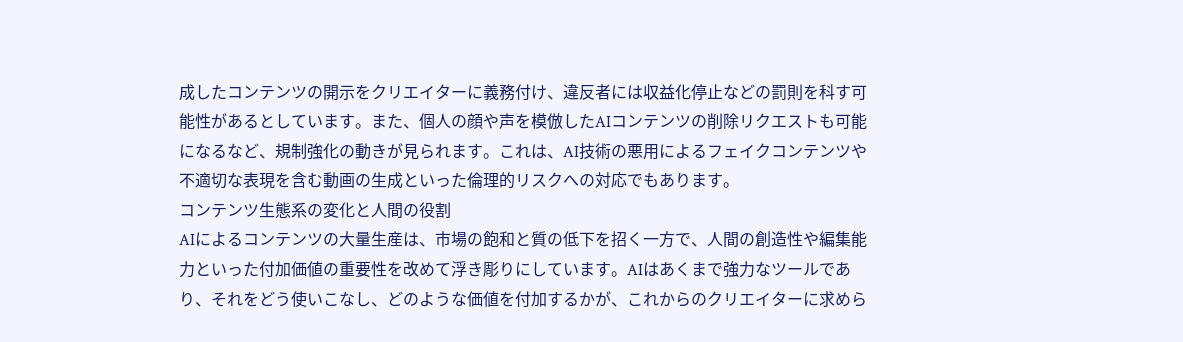成したコンテンツの開示をクリエイターに義務付け、違反者には収益化停止などの罰則を科す可能性があるとしています。また、個人の顔や声を模倣したAIコンテンツの削除リクエストも可能になるなど、規制強化の動きが見られます。これは、AI技術の悪用によるフェイクコンテンツや不適切な表現を含む動画の生成といった倫理的リスクへの対応でもあります。
コンテンツ生態系の変化と人間の役割
AIによるコンテンツの大量生産は、市場の飽和と質の低下を招く一方で、人間の創造性や編集能力といった付加価値の重要性を改めて浮き彫りにしています。AIはあくまで強力なツールであり、それをどう使いこなし、どのような価値を付加するかが、これからのクリエイターに求めら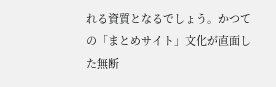れる資質となるでしょう。かつての「まとめサイト」文化が直面した無断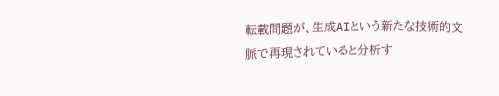転載問題が、生成AIという新たな技術的文脈で再現されていると分析す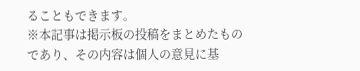ることもできます。
※本記事は掲示板の投稿をまとめたものであり、その内容は個人の意見に基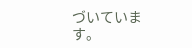づいています。